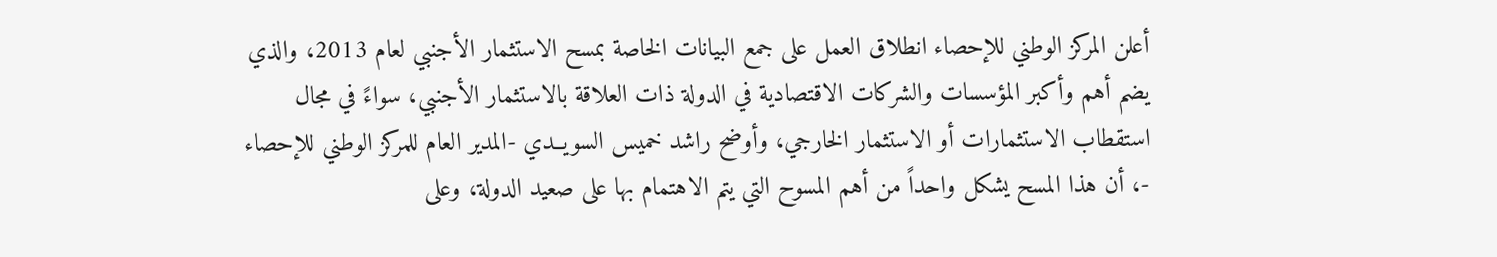أعلن المركز الوطني للإحصاء انطلاق العمل على جمع البيانات الخاصة بمسح الاستثمار الأجنبي لعام 2013، والذي يضم أهم وأكبر المؤسسات والشركات الاقتصادية في الدولة ذات العلاقة بالاستثمار الأجنبي، سواءً في مجال استقطاب الاستثمارات أو الاستثمار الخارجي، وأوضح راشد خميس السويــدي -المدير العام للمركز الوطني للإحصاء -، أن هذا المسح يشكل واحداً من أهم المسوح التي يتم الاهتمام بها على صعيد الدولة، وعلى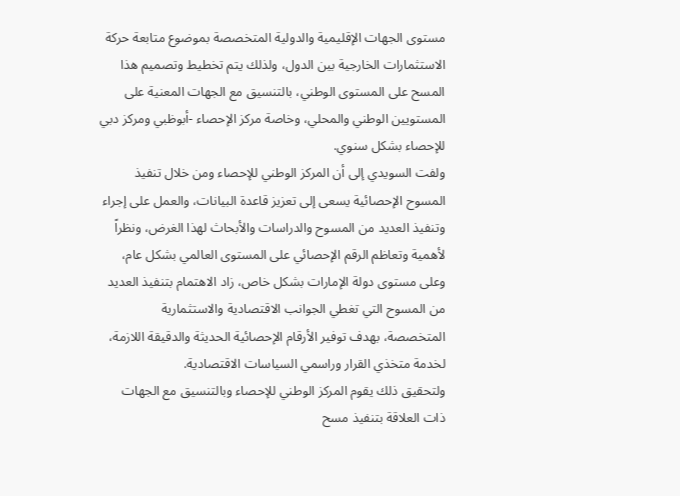مستوى الجهات الإقليمية والدولية المتخصصة بموضوع متابعة حركة الاستثمارات الخارجية بين الدول، ولذلك يتم تخطيط وتصميم هذا المسح على المستوى الوطني، بالتنسيق مع الجهات المعنية على المستويين الوطني والمحلي، وخاصة مركز الإحصاء -أبوظبي ومركز دبي للإحصاء بشكل سنوي.
ولفت السويدي إلى أن المركز الوطني للإحصاء ومن خلال تنفيذ المسوح الإحصائية يسعى إلى تعزيز قاعدة البيانات، والعمل على إجراء وتنفيذ العديد من المسوح والدراسات والأبحاث لهذا الغرض، ونظراً لأهمية وتعاظم الرقم الإحصائي على المستوى العالمي بشكل عام، وعلى مستوى دولة الإمارات بشكل خاص، زاد الاهتمام بتنفيذ العديد من المسوح التي تغطي الجوانب الاقتصادية والاستثمارية المتخصصة، بهدف توفير الأرقام الإحصائية الحديثة والدقيقة اللازمة، لخدمة متخذي القرار وراسمي السياسات الاقتصادية.
ولتحقيق ذلك يقوم المركز الوطني للإحصاء وبالتنسيق مع الجهات ذات العلاقة بتنفيذ مسح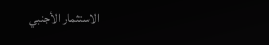الاستثمار الأجنبي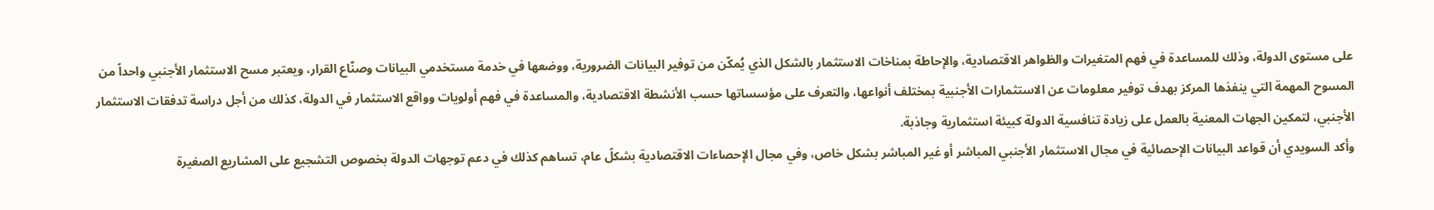على مستوى الدولة، وذلك للمساعدة في فهم المتغيرات والظواهر الاقتصادية، والإحاطة بمناخات الاستثمار بالشكل الذي يُمكّن من توفير البيانات الضرورية، ووضعها في خدمة مستخدمي البيانات وصنّاع القرار، ويعتبر مسح الاستثمار الأجنبي واحداً من المسوح المهمة التي ينفذها المركز بهدف توفير معلومات عن الاستثمارات الأجنبية بمختلف أنواعها، والتعرف على مؤسساتها حسب الأنشطة الاقتصادية، والمساعدة في فهم أولويات وواقع الاستثمار في الدولة، كذلك من أجل دراسة تدفقات الاستثمار الأجنبي، لتمكين الجهات المعنية بالعمل على زيادة تنافسية الدولة كبيئة استثمارية وجاذبة.
وأكد السويدي أن قواعد البيانات الإحصائية في مجال الاستثمار الأجنبي المباشر أو غير المباشر بشكل خاص، وفي مجال الإحصاءات الاقتصادية بشكلً عام، تساهم كذلك في دعم توجهات الدولة بخصوص التشجيع على المشاريع الصغيرة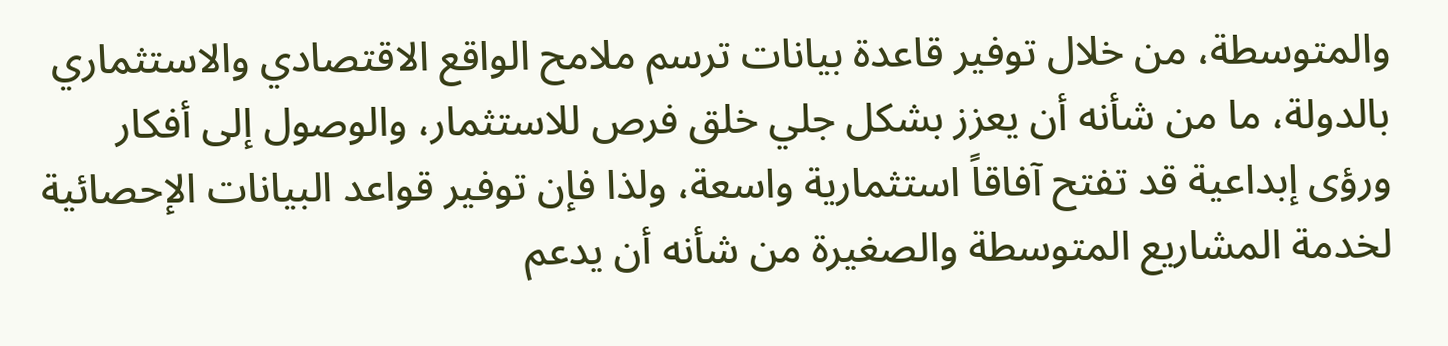والمتوسطة، من خلال توفير قاعدة بيانات ترسم ملامح الواقع الاقتصادي والاستثماري بالدولة، ما من شأنه أن يعزز بشكل جلي خلق فرص للاستثمار، والوصول إلى أفكار ورؤى إبداعية قد تفتح آفاقاً استثمارية واسعة، ولذا فإن توفير قواعد البيانات الإحصائية لخدمة المشاريع المتوسطة والصغيرة من شأنه أن يدعم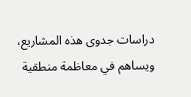دراسات جدوى هذه المشاريع، ويساهم في معاظمة منطقية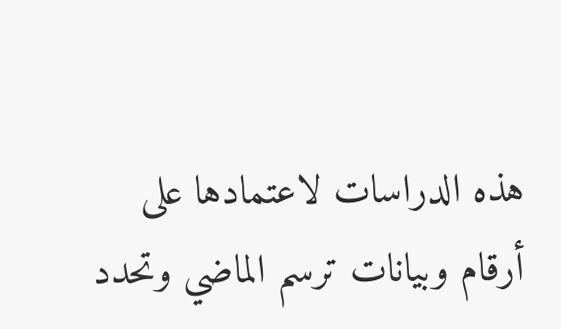هذه الدراسات لاعتمادها على أرقام وبيانات ترسم الماضي وتحدد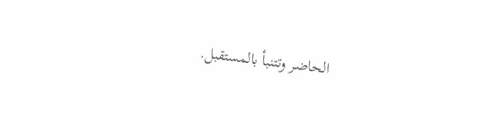الحاضر وتتنبأ بالمستقبل.